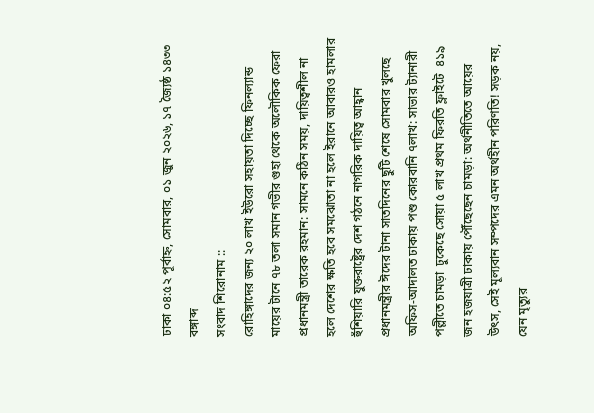ঢাকা ০৪:৫২ পূর্বাহ্ন, সোমবার, ০১ জুন ২০২৬, ১৭ জ্যৈষ্ঠ ১৪৩৩ বঙ্গাব্দ
সংবাদ শিরোনাম ::
রোহিঙ্গাদের জন্য ২০ লাখ ইউরো সহায়তা দিচ্ছে ফিনল্যান্ড মায়ের টানে ৭৮ তলা সমান গভীর গুহা থেকে অলৌকিক ফেরা প্রধানমন্ত্রী তারেক রহমান: সামনে কঠিন সময়, দায়িত্বশীল না হলে দেশের ক্ষতি হবে সমঝোতা না হলে ইরানে আবারও হামলার হুঁশিয়ারি যুক্তরাষ্ট্রের দেশ গঠনে নাগরিক দায়িত্ব আহ্বান প্রধানমন্ত্রীর ঈদের টানা সাতদিনের ছুটি শেষে সোমবার খুলছে অফিস-আদালত ঢাকায় পশু কোরবানি ৭লাখ: সাভার ট্যানারী পল্লীতে চামড়া  ঢুকেছে সোয়া ৫ লাখ প্রথম ফিরতি ফ্লাইটে  ৪১৯ জন হজযাত্রী ঢাকায় পৌঁছেছেন চামড়া: অর্থনীতিতে আয়ের উৎস, সেই মূল্যবান সম্পদের এমন অর্থহীন পরিণতি! সড়ক নয়, যেন মৃত্যুর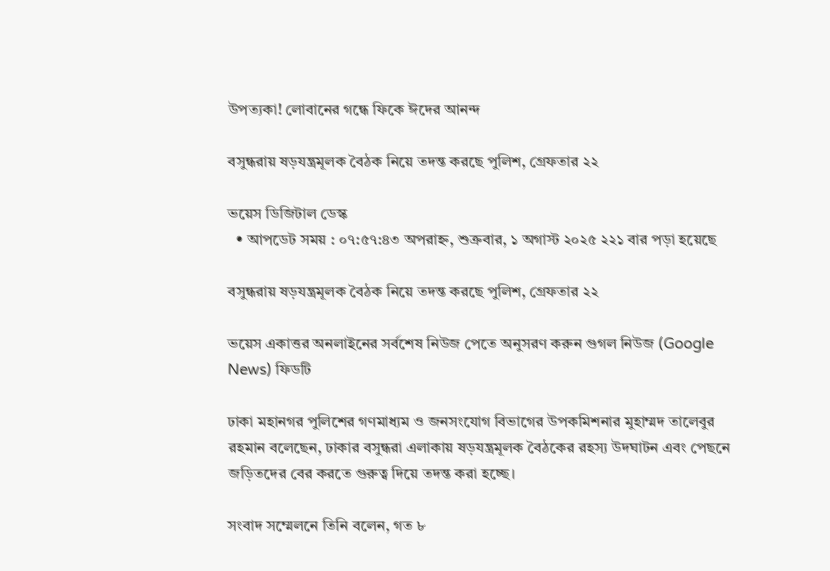উপত্যকা! লোবানের গন্ধে ফিকে ঈদের আনন্দ

বসুন্ধরায় ষড়যন্ত্রমূলক বৈঠক নিয়ে তদন্ত করছে পুলিশ, গ্রেফতার ২২

ভয়েস ডিজিটাল ডেস্ক
  • আপডেট সময় : ০৭:৫৭:৪৩ অপরাহ্ন, শুক্রবার, ১ অগাস্ট ২০২৫ ২২১ বার পড়া হয়েছে

বসুন্ধরায় ষড়যন্ত্রমূলক বৈঠক নিয়ে তদন্ত করছে পুলিশ, গ্রেফতার ২২

ভয়েস একাত্তর অনলাইনের সর্বশেষ নিউজ পেতে অনুসরণ করুন গুগল নিউজ (Google News) ফিডটি

ঢাকা মহানগর পুলিশের গণমাধ্যম ও জনসংযোগ বিভাগের উপকমিশনার মুহাম্মদ তালেবুর রহমান বলেছেন, ঢাকার বসুন্ধরা এলাকায় ষড়যন্ত্রমূলক বৈঠকের রহস্য উদঘাটন এবং পেছনে জড়িতদের বের করতে গুরুত্ব দিয়ে তদন্ত করা হচ্ছে।

সংবাদ সম্মেলনে তিনি বলেন, গত ৮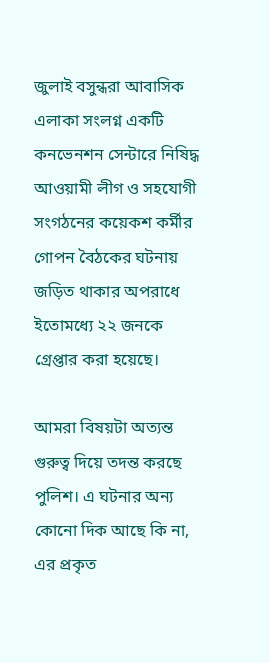জুলাই বসুন্ধরা আবাসিক এলাকা সংলগ্ন একটি কনভেনশন সেন্টারে নিষিদ্ধ আওয়ামী লীগ ও সহযোগী সংগঠনের কয়েকশ কর্মীর গোপন বৈঠকের ঘটনায় জড়িত থাকার অপরাধে ইতোমধ্যে ২২ জনকে গ্রেপ্তার করা হয়েছে।

আমরা বিষয়টা অত্যন্ত গুরুত্ব দিয়ে তদন্ত করছে পুলিশ। এ ঘটনার অন্য কোনো দিক আছে কি না, এর প্রকৃত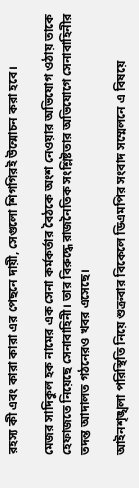রহস্য কী এবং কারা কারা এর পেছনে দায়ী, সেগুলো শিগগিরই উন্মোচন করা হবে।

মেজর সাদিকুল হক নামের এক সেনা কর্মকর্তার বৈঠকে অংশ নেওয়ার অভিযোগ ওঠায় তাকে হেফাজতে নিয়েছে সেনাবাহিনী। তার বিরুদ্ধে রাজনৈতিক সংশ্লিষ্টতার অভিযোগে সেনাবাহিনীর তদন্ত আদালত গঠনেরও খবর এসেছে।

আইনশৃঙ্খলা পরিস্থিতি নিয়ে শুক্রবার বিকেলে ডিএমপির সংবাদ সম্মেলনে এ বিষয়ে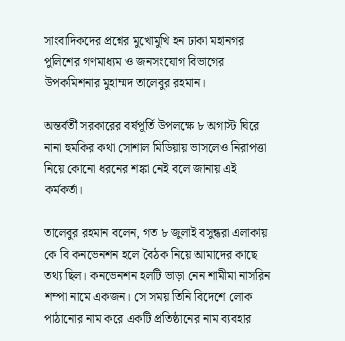সাংবাদিকদের প্রশ্নের মুখোমুখি হন ঢাকা মহানগর পুলিশের গণমাধ্যম ও জনসংযোগ বিভাগের উপকমিশনার মুহাম্মদ তালেবুর রহমান।

অন্তর্বর্তী সরকারের বর্ষপূর্তি উপলক্ষে ৮ অগাস্ট ঘিরে নানা হুমকির কথা সোশাল মিডিয়ায় ভাসলেও নিরাপত্তা নিয়ে কোনো ধরনের শঙ্কা নেই বলে জানায় এই কর্মকর্তা।

তালেবুর রহমান বলেন, গত ৮ জুলাই বসুন্ধরা এলাকায় কে বি কনভেনশন হলে বৈঠক নিয়ে আমাদের কাছে তথ্য ছিল। কনভেনশন হলটি ভাড়া নেন শামীমা নাসরিন শম্পা নামে একজন। সে সময় তিনি বিদেশে লোক পাঠানোর নাম করে একটি প্রতিষ্ঠানের নাম ব্যবহার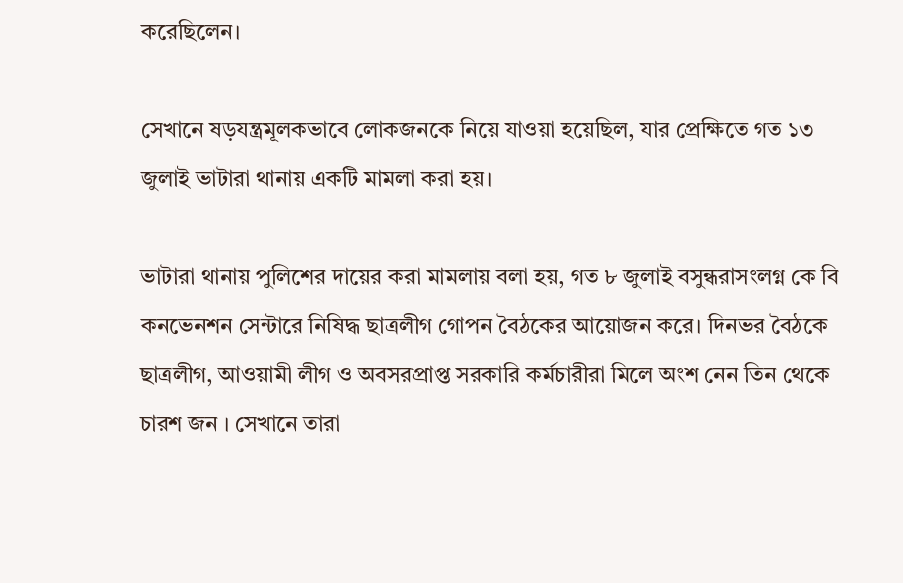করেছিলেন।

সেখানে ষড়যন্ত্রমূলকভাবে লোকজনকে নিয়ে যাওয়া হয়েছিল, যার প্রেক্ষিতে গত ১৩ জুলাই ভাটারা থানায় একটি মামলা করা হয়।

ভাটারা থানায় পুলিশের দায়ের করা মামলায় বলা হয়, গত ৮ জুলাই বসুন্ধরাসংলগ্ন কে বি কনভেনশন সেন্টারে নিষিদ্ধ ছাত্রলীগ গোপন বৈঠকের আয়োজন করে। দিনভর বৈঠকে ছাত্রলীগ, আওয়ামী লীগ ও অবসরপ্রাপ্ত সরকারি কর্মচারীরা মিলে অংশ নেন তিন থেকে চারশ জন । সেখানে তারা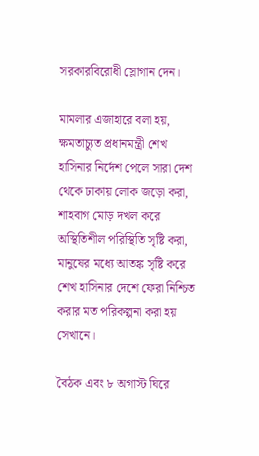সরকারবিরোধী স্লোগান দেন।

মামলার এজাহারে বলা হয়, ক্ষমতাচ্যুত প্রধানমন্ত্রী শেখ হাসিনার নির্দেশ পেলে সারা দেশ থেকে ঢাকায় লোক জড়ো করা, শাহবাগ মোড় দখল করে অস্থিতিশীল পরিস্থিতি সৃষ্টি করা, মানুষের মধ্যে আতঙ্ক সৃষ্টি করে শেখ হাসিনার দেশে ফেরা নিশ্চিত করার মত পরিকল্পনা করা হয় সেখানে।

বৈঠক এবং ৮ অগাস্ট ঘিরে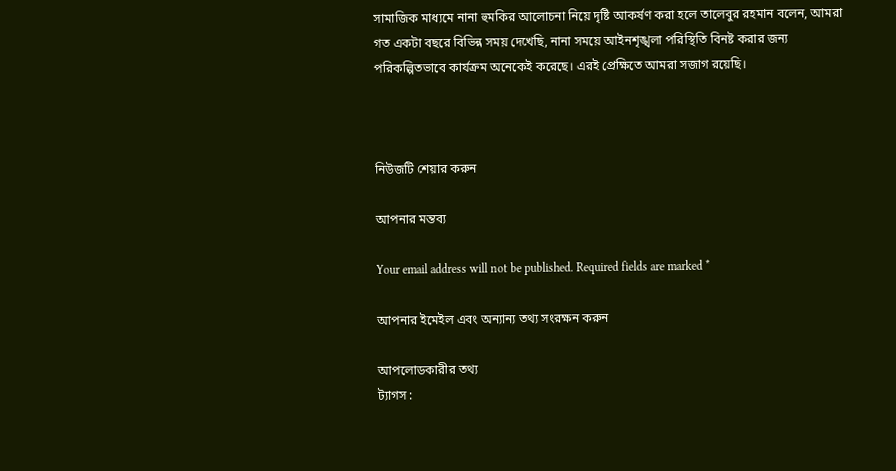সামাজিক মাধ্যমে নানা হুমকির আলোচনা নিয়ে দৃষ্টি আকর্ষণ করা হলে তালেবুর রহমান বলেন, আমরা গত একটা বছরে বিভিন্ন সময় দেখেছি, নানা সময়ে আইনশৃঙ্খলা পরিস্থিতি বিনষ্ট করার জন্য পরিকল্পিতভাবে কার্যক্রম অনেকেই করেছে। এরই প্রেক্ষিতে আমরা সজাগ রয়েছি।



নিউজটি শেয়ার করুন

আপনার মন্তব্য

Your email address will not be published. Required fields are marked *

আপনার ইমেইল এবং অন্যান্য তথ্য সংরক্ষন করুন

আপলোডকারীর তথ্য
ট্যাগস :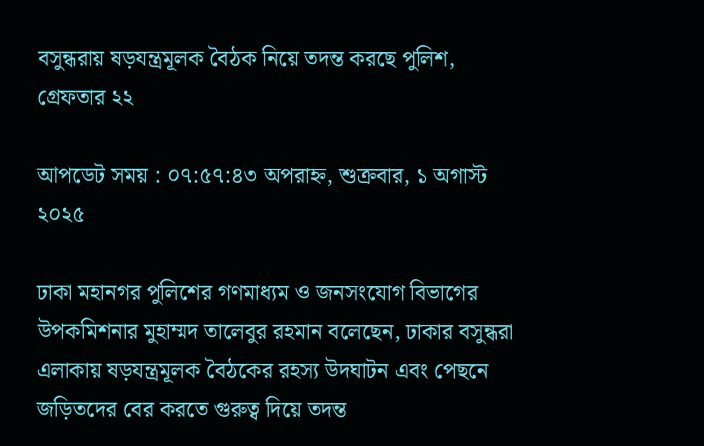বসুন্ধরায় ষড়যন্ত্রমূলক বৈঠক নিয়ে তদন্ত করছে পুলিশ, গ্রেফতার ২২

আপডেট সময় : ০৭:৫৭:৪৩ অপরাহ্ন, শুক্রবার, ১ অগাস্ট ২০২৫

ঢাকা মহানগর পুলিশের গণমাধ্যম ও জনসংযোগ বিভাগের উপকমিশনার মুহাম্মদ তালেবুর রহমান বলেছেন, ঢাকার বসুন্ধরা এলাকায় ষড়যন্ত্রমূলক বৈঠকের রহস্য উদঘাটন এবং পেছনে জড়িতদের বের করতে গুরুত্ব দিয়ে তদন্ত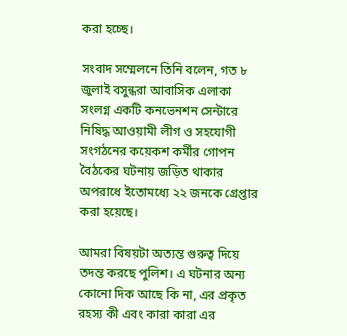করা হচ্ছে।

সংবাদ সম্মেলনে তিনি বলেন, গত ৮ জুলাই বসুন্ধরা আবাসিক এলাকা সংলগ্ন একটি কনভেনশন সেন্টারে নিষিদ্ধ আওয়ামী লীগ ও সহযোগী সংগঠনের কয়েকশ কর্মীর গোপন বৈঠকের ঘটনায় জড়িত থাকার অপরাধে ইতোমধ্যে ২২ জনকে গ্রেপ্তার করা হয়েছে।

আমরা বিষয়টা অত্যন্ত গুরুত্ব দিয়ে তদন্ত করছে পুলিশ। এ ঘটনার অন্য কোনো দিক আছে কি না, এর প্রকৃত রহস্য কী এবং কারা কারা এর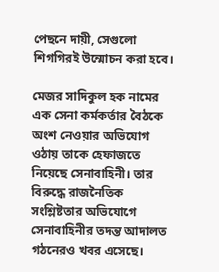পেছনে দায়ী, সেগুলো শিগগিরই উন্মোচন করা হবে।

মেজর সাদিকুল হক নামের এক সেনা কর্মকর্তার বৈঠকে অংশ নেওয়ার অভিযোগ ওঠায় তাকে হেফাজতে নিয়েছে সেনাবাহিনী। তার বিরুদ্ধে রাজনৈতিক সংশ্লিষ্টতার অভিযোগে সেনাবাহিনীর তদন্ত আদালত গঠনেরও খবর এসেছে।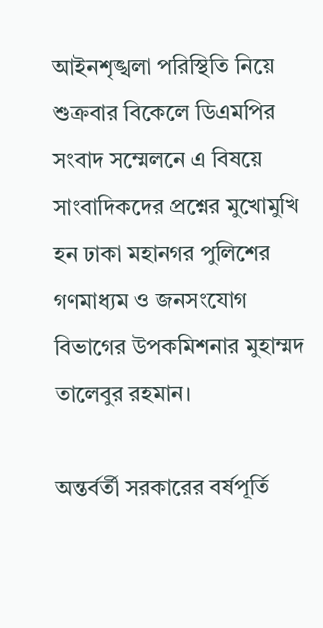আইনশৃঙ্খলা পরিস্থিতি নিয়ে শুক্রবার বিকেলে ডিএমপির সংবাদ সম্মেলনে এ বিষয়ে সাংবাদিকদের প্রশ্নের মুখোমুখি হন ঢাকা মহানগর পুলিশের গণমাধ্যম ও জনসংযোগ বিভাগের উপকমিশনার মুহাম্মদ তালেবুর রহমান।

অন্তর্বর্তী সরকারের বর্ষপূর্তি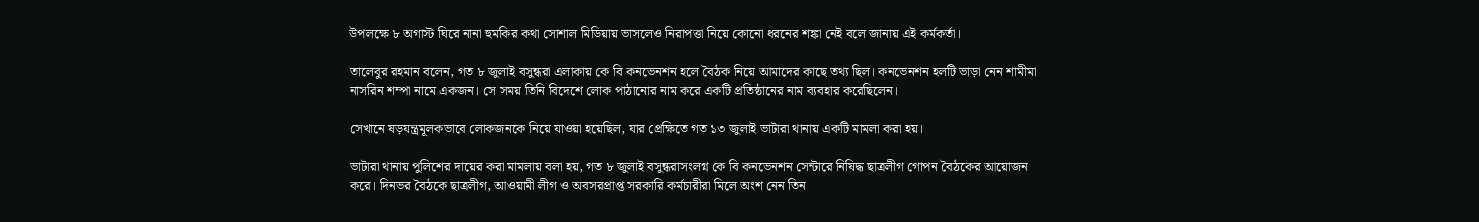উপলক্ষে ৮ অগাস্ট ঘিরে নানা হুমকির কথা সোশাল মিডিয়ায় ভাসলেও নিরাপত্তা নিয়ে কোনো ধরনের শঙ্কা নেই বলে জানায় এই কর্মকর্তা।

তালেবুর রহমান বলেন, গত ৮ জুলাই বসুন্ধরা এলাকায় কে বি কনভেনশন হলে বৈঠক নিয়ে আমাদের কাছে তথ্য ছিল। কনভেনশন হলটি ভাড়া নেন শামীমা নাসরিন শম্পা নামে একজন। সে সময় তিনি বিদেশে লোক পাঠানোর নাম করে একটি প্রতিষ্ঠানের নাম ব্যবহার করেছিলেন।

সেখানে ষড়যন্ত্রমূলকভাবে লোকজনকে নিয়ে যাওয়া হয়েছিল, যার প্রেক্ষিতে গত ১৩ জুলাই ভাটারা থানায় একটি মামলা করা হয়।

ভাটারা থানায় পুলিশের দায়ের করা মামলায় বলা হয়, গত ৮ জুলাই বসুন্ধরাসংলগ্ন কে বি কনভেনশন সেন্টারে নিষিদ্ধ ছাত্রলীগ গোপন বৈঠকের আয়োজন করে। দিনভর বৈঠকে ছাত্রলীগ, আওয়ামী লীগ ও অবসরপ্রাপ্ত সরকারি কর্মচারীরা মিলে অংশ নেন তিন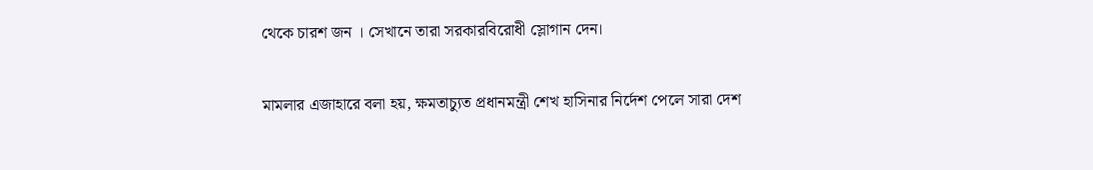থেকে চারশ জন । সেখানে তারা সরকারবিরোধী স্লোগান দেন।

মামলার এজাহারে বলা হয়, ক্ষমতাচ্যুত প্রধানমন্ত্রী শেখ হাসিনার নির্দেশ পেলে সারা দেশ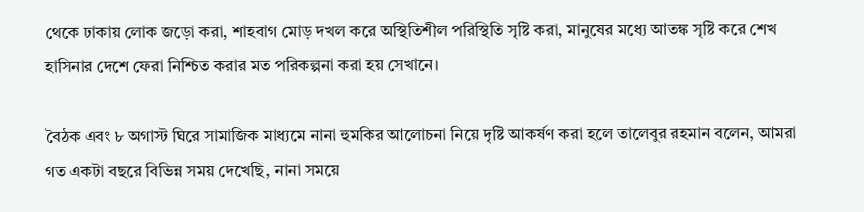থেকে ঢাকায় লোক জড়ো করা, শাহবাগ মোড় দখল করে অস্থিতিশীল পরিস্থিতি সৃষ্টি করা, মানুষের মধ্যে আতঙ্ক সৃষ্টি করে শেখ হাসিনার দেশে ফেরা নিশ্চিত করার মত পরিকল্পনা করা হয় সেখানে।

বৈঠক এবং ৮ অগাস্ট ঘিরে সামাজিক মাধ্যমে নানা হুমকির আলোচনা নিয়ে দৃষ্টি আকর্ষণ করা হলে তালেবুর রহমান বলেন, আমরা গত একটা বছরে বিভিন্ন সময় দেখেছি, নানা সময়ে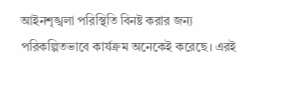আইনশৃঙ্খলা পরিস্থিতি বিনষ্ট করার জন্য পরিকল্পিতভাবে কার্যক্রম অনেকেই করেছে। এরই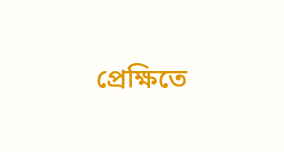প্রেক্ষিতে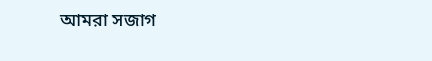আমরা সজাগ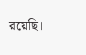রয়েছি।